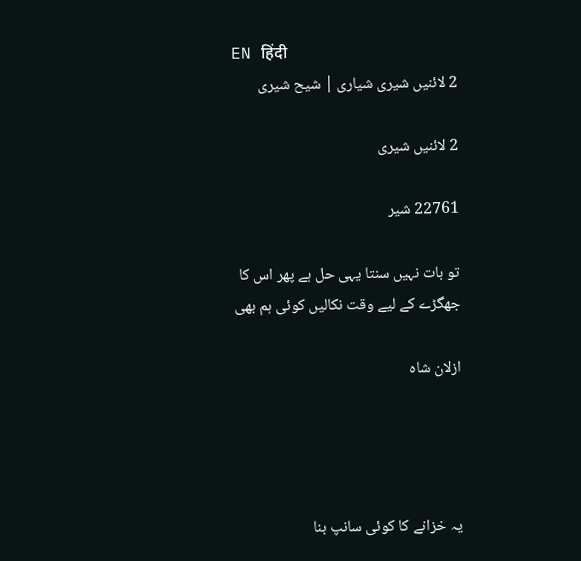EN हिंदी
2 لائنیں شیری شیاری | شیح شیری

2 لائنیں شیری

22761 شیر

تو بات نہیں سنتا یہی حل ہے پھر اس کا
جھگڑے کے لیے وقت نکالیں کوئی ہم بھی

ازلان شاہ




یہ خزانے کا کوئی سانپ بنا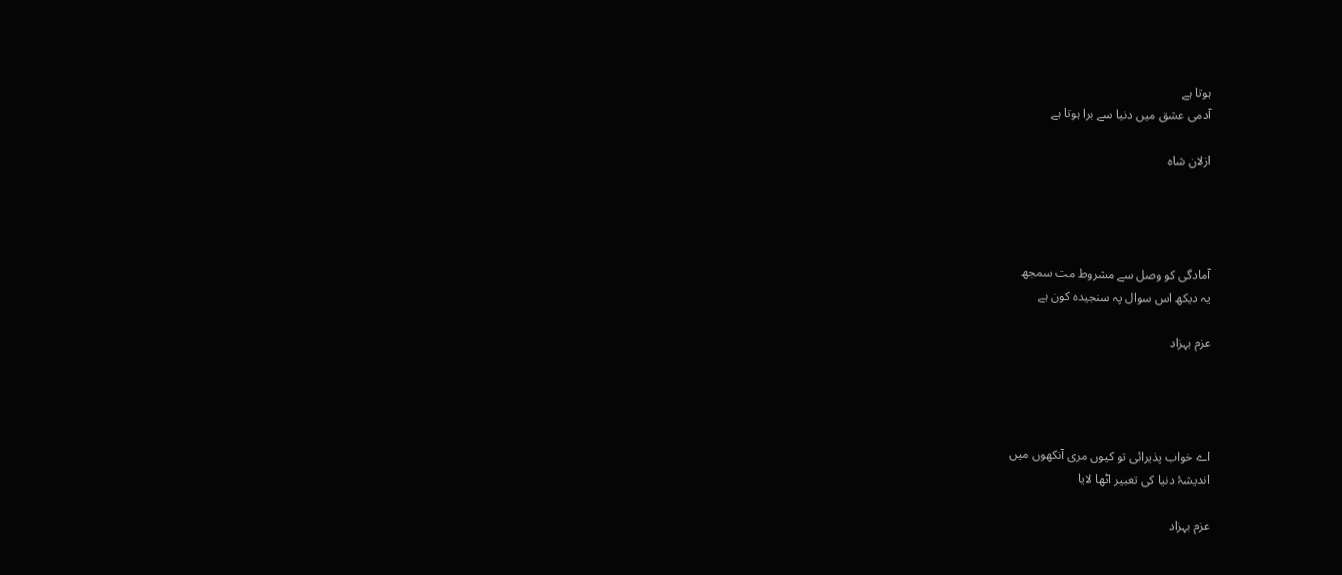ہوتا ہے
آدمی عشق میں دنیا سے برا ہوتا ہے

ازلان شاہ




آمادگی کو وصل سے مشروط مت سمجھ
یہ دیکھ اس سوال پہ سنجیدہ کون ہے

عزم بہزاد




اے خواب پذیرائی تو کیوں مری آنکھوں میں
اندیشۂ دنیا کی تعبیر اٹھا لایا

عزم بہزاد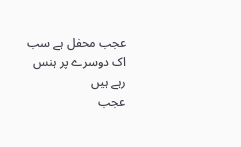عجب محفل ہے سب اک دوسرے پر ہنس رہے ہیں
عجب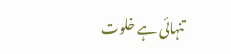تنہائی ہے خلوت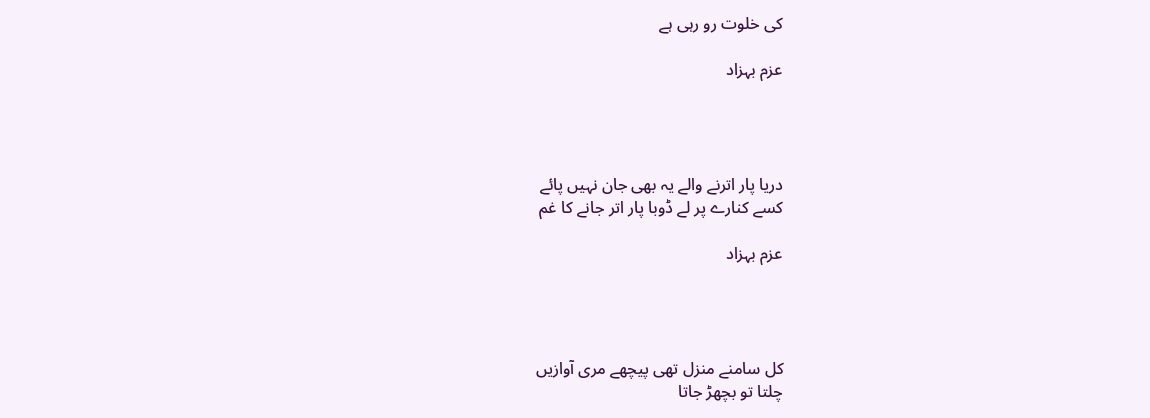کی خلوت رو رہی ہے

عزم بہزاد




دریا پار اترنے والے یہ بھی جان نہیں پائے
کسے کنارے پر لے ڈوبا پار اتر جانے کا غم

عزم بہزاد




کل سامنے منزل تھی پیچھے مری آوازیں
چلتا تو بچھڑ جاتا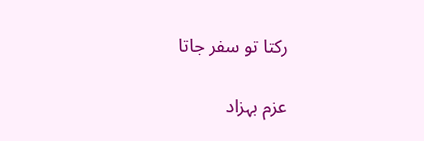رکتا تو سفر جاتا

عزم بہزاد